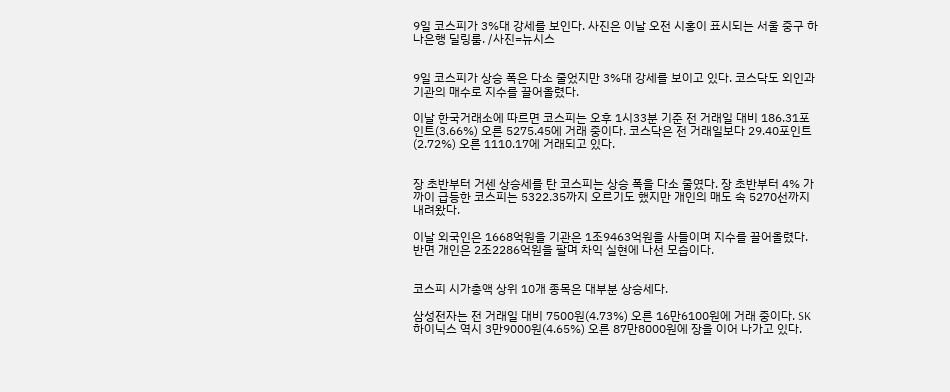9일 코스피가 3%대 강세를 보인다. 사진은 이날 오전 시홍이 표시되는 서울 중구 하나은행 딜링룸. /사진=뉴시스


9일 코스피가 상승 폭은 다소 줄었지만 3%대 강세를 보이고 있다. 코스닥도 외인과 기관의 매수로 지수를 끌어올렸다.

이날 한국거래소에 따르면 코스피는 오후 1시33분 기준 전 거래일 대비 186.31포인트(3.66%) 오른 5275.45에 거래 중이다. 코스닥은 전 거래일보다 29.40포인트(2.72%) 오른 1110.17에 거래되고 있다.


장 초반부터 거센 상승세를 탄 코스피는 상승 폭을 다소 줄였다. 장 초반부터 4% 가까이 급등한 코스피는 5322.35까지 오르기도 했지만 개인의 매도 속 5270선까지 내려왔다.

이날 외국인은 1668억원을 기관은 1조9463억원을 사들이며 지수를 끌어올렸다. 반면 개인은 2조2286억원을 팔며 차익 실현에 나선 모습이다.


코스피 시가총액 상위 10개 종목은 대부분 상승세다.

삼성전자는 전 거래일 대비 7500원(4.73%) 오른 16만6100원에 거래 중이다. SK하이닉스 역시 3만9000원(4.65%) 오른 87만8000원에 장을 이어 나가고 있다.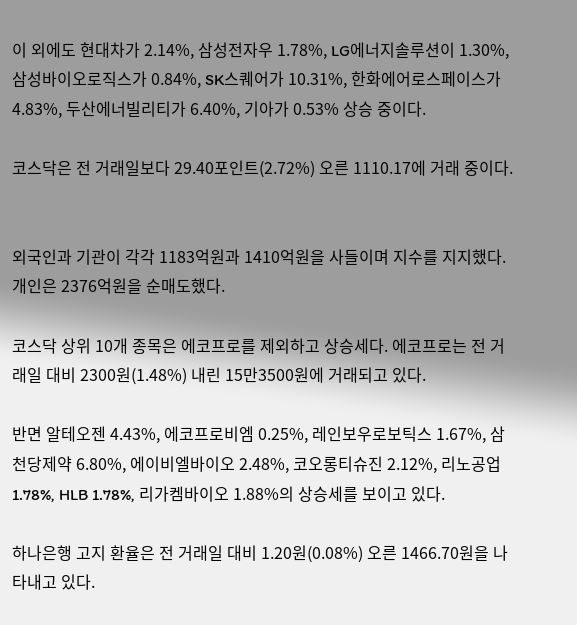이 외에도 현대차가 2.14%, 삼성전자우 1.78%, LG에너지솔루션이 1.30%, 삼성바이오로직스가 0.84%, SK스퀘어가 10.31%, 한화에어로스페이스가 4.83%, 두산에너빌리티가 6.40%, 기아가 0.53% 상승 중이다.

코스닥은 전 거래일보다 29.40포인트(2.72%) 오른 1110.17에 거래 중이다.


외국인과 기관이 각각 1183억원과 1410억원을 사들이며 지수를 지지했다. 개인은 2376억원을 순매도했다.

코스닥 상위 10개 종목은 에코프로를 제외하고 상승세다. 에코프로는 전 거래일 대비 2300원(1.48%) 내린 15만3500원에 거래되고 있다.

반면 알테오젠 4.43%, 에코프로비엠 0.25%, 레인보우로보틱스 1.67%, 삼천당제약 6.80%, 에이비엘바이오 2.48%, 코오롱티슈진 2.12%, 리노공업 1.78%, HLB 1.78%, 리가켐바이오 1.88%의 상승세를 보이고 있다.

하나은행 고지 환율은 전 거래일 대비 1.20원(0.08%) 오른 1466.70원을 나타내고 있다.